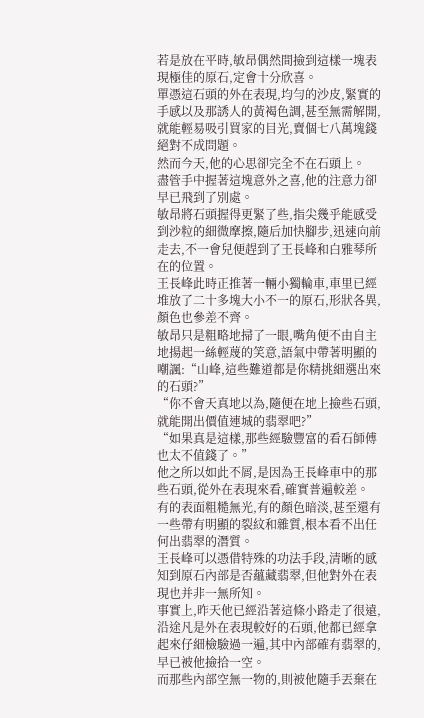若是放在平時,敏昂偶然間撿到這樣一塊表現極佳的原石,定會十分欣喜。
單憑這石頭的外在表現,均勻的沙皮,緊實的手感以及那誘人的黃褐色調,甚至無需解開,就能輕易吸引買家的目光,賣個七八萬塊錢絕對不成問題。
然而今天,他的心思卻完全不在石頭上。
盡管手中握著這塊意外之喜,他的注意力卻早已飛到了別處。
敏昂將石頭握得更緊了些,指尖幾乎能感受到沙粒的細微摩擦,隨后加快腳步,迅速向前走去,不一會兒便趕到了王長峰和白雅琴所在的位置。
王長峰此時正推著一輛小獨輪車,車里已經堆放了二十多塊大小不一的原石,形狀各異,顏色也參差不齊。
敏昂只是粗略地掃了一眼,嘴角便不由自主地揚起一絲輕蔑的笑意,語氣中帶著明顯的嘲諷:“山峰,這些難道都是你精挑細選出來的石頭?”
“你不會天真地以為,隨便在地上撿些石頭,就能開出價值連城的翡翠吧?”
“如果真是這樣,那些經驗豐富的看石師傅也太不值錢了。”
他之所以如此不屑,是因為王長峰車中的那些石頭,從外在表現來看,確實普遍較差。
有的表面粗糙無光,有的顏色暗淡,甚至還有一些帶有明顯的裂紋和雜質,根本看不出任何出翡翠的潛質。
王長峰可以憑借特殊的功法手段,清晰的感知到原石內部是否蘊藏翡翠,但他對外在表現也并非一無所知。
事實上,昨天他已經沿著這條小路走了很遠,沿途凡是外在表現較好的石頭,他都已經拿起來仔細檢驗過一遍,其中內部確有翡翠的,早已被他撿拾一空。
而那些內部空無一物的,則被他隨手丟棄在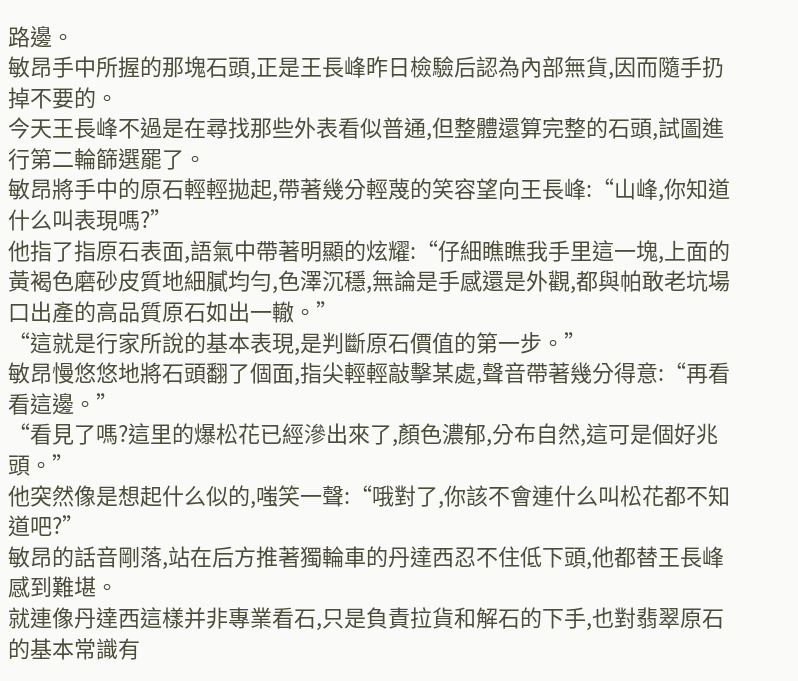路邊。
敏昂手中所握的那塊石頭,正是王長峰昨日檢驗后認為內部無貨,因而隨手扔掉不要的。
今天王長峰不過是在尋找那些外表看似普通,但整體還算完整的石頭,試圖進行第二輪篩選罷了。
敏昂將手中的原石輕輕拋起,帶著幾分輕蔑的笑容望向王長峰:“山峰,你知道什么叫表現嗎?”
他指了指原石表面,語氣中帶著明顯的炫耀:“仔細瞧瞧我手里這一塊,上面的黃褐色磨砂皮質地細膩均勻,色澤沉穩,無論是手感還是外觀,都與帕敢老坑場口出產的高品質原石如出一轍。”
“這就是行家所說的基本表現,是判斷原石價值的第一步。”
敏昂慢悠悠地將石頭翻了個面,指尖輕輕敲擊某處,聲音帶著幾分得意:“再看看這邊。”
“看見了嗎?這里的爆松花已經滲出來了,顏色濃郁,分布自然,這可是個好兆頭。”
他突然像是想起什么似的,嗤笑一聲:“哦對了,你該不會連什么叫松花都不知道吧?”
敏昂的話音剛落,站在后方推著獨輪車的丹達西忍不住低下頭,他都替王長峰感到難堪。
就連像丹達西這樣并非專業看石,只是負責拉貨和解石的下手,也對翡翠原石的基本常識有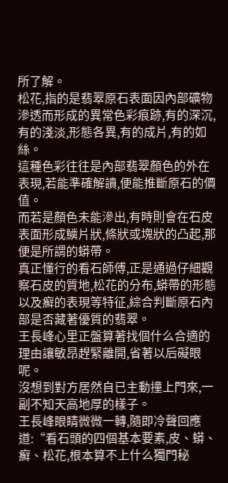所了解。
松花,指的是翡翠原石表面因內部礦物滲透而形成的異常色彩痕跡,有的深沉,有的淺淡,形態各異,有的成片,有的如絲。
這種色彩往往是內部翡翠顏色的外在表現,若能準確解讀,便能推斷原石的價值。
而若是顏色未能滲出,有時則會在石皮表面形成鱗片狀,條狀或塊狀的凸起,那便是所謂的蟒帶。
真正懂行的看石師傅,正是通過仔細觀察石皮的質地,松花的分布,蟒帶的形態以及癬的表現等特征,綜合判斷原石內部是否藏著優質的翡翠。
王長峰心里正盤算著找個什么合適的理由讓敏昂趕緊離開,省著以后礙眼呢。
沒想到對方居然自已主動撞上門來,一副不知天高地厚的樣子。
王長峰眼睛微微一轉,隨即冷聲回應道:“看石頭的四個基本要素,皮、蟒、癬、松花,根本算不上什么獨門秘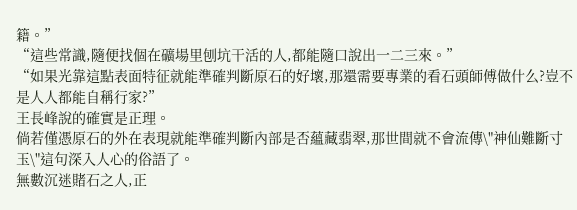籍。”
“這些常識,隨便找個在礦場里刨坑干活的人,都能隨口說出一二三來。”
“如果光靠這點表面特征就能準確判斷原石的好壞,那還需要專業的看石頭師傅做什么?豈不是人人都能自稱行家?”
王長峰說的確實是正理。
倘若僅憑原石的外在表現就能準確判斷內部是否蘊藏翡翠,那世間就不會流傳\"神仙難斷寸玉\"這句深入人心的俗語了。
無數沉迷賭石之人,正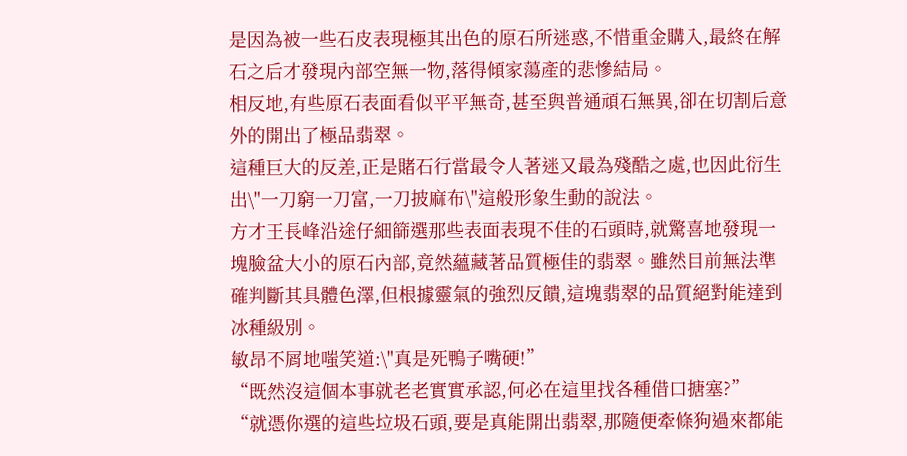是因為被一些石皮表現極其出色的原石所迷惑,不惜重金購入,最終在解石之后才發現內部空無一物,落得傾家蕩產的悲慘結局。
相反地,有些原石表面看似平平無奇,甚至與普通頑石無異,卻在切割后意外的開出了極品翡翠。
這種巨大的反差,正是賭石行當最令人著迷又最為殘酷之處,也因此衍生出\"一刀窮一刀富,一刀披麻布\"這般形象生動的說法。
方才王長峰沿途仔細篩選那些表面表現不佳的石頭時,就驚喜地發現一塊臉盆大小的原石內部,竟然蘊藏著品質極佳的翡翠。雖然目前無法準確判斷其具體色澤,但根據靈氣的強烈反饋,這塊翡翠的品質絕對能達到冰種級別。
敏昂不屑地嗤笑道:\"真是死鴨子嘴硬!”
“既然沒這個本事就老老實實承認,何必在這里找各種借口搪塞?”
“就憑你選的這些垃圾石頭,要是真能開出翡翠,那隨便牽條狗過來都能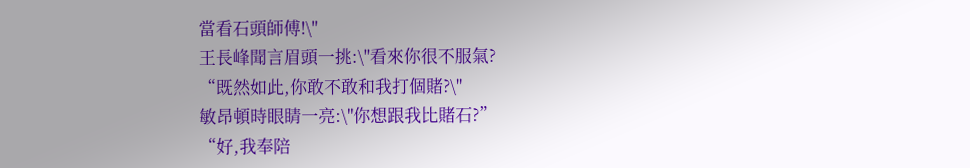當看石頭師傅!\"
王長峰聞言眉頭一挑:\"看來你很不服氣?
“既然如此,你敢不敢和我打個賭?\"
敏昂頓時眼睛一亮:\"你想跟我比賭石?”
“好,我奉陪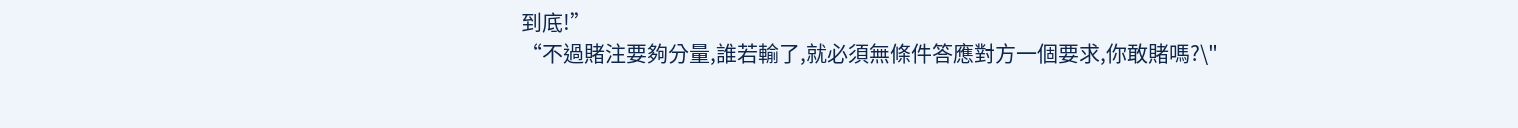到底!”
“不過賭注要夠分量,誰若輸了,就必須無條件答應對方一個要求,你敢賭嗎?\"